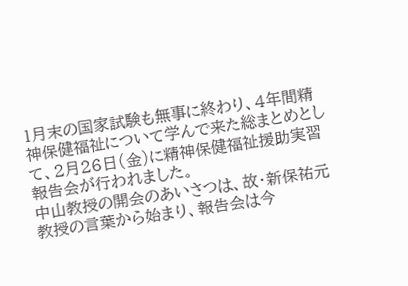1月末の国家試験も無事に終わり、4年間精神保健福祉について学んで来た総まとめとして、2月26日(金)に精神保健福祉援助実習報告会が行われました。
中山教授の開会のあいさつは、故・新保祐元教授の言葉から始まり、報告会は今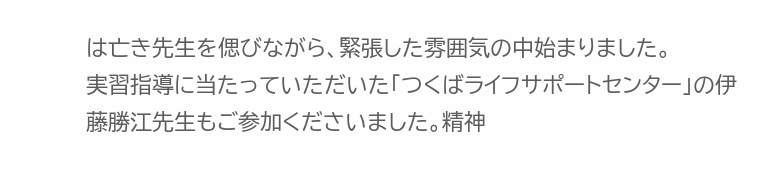は亡き先生を偲びながら、緊張した雰囲気の中始まりました。
実習指導に当たっていただいた「つくばライフサポートセンター」の伊藤勝江先生もご参加くださいました。精神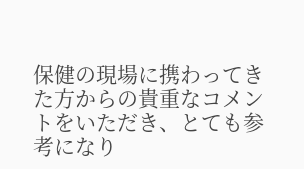保健の現場に携わってきた方からの貴重なコメントをいただき、とても参考になり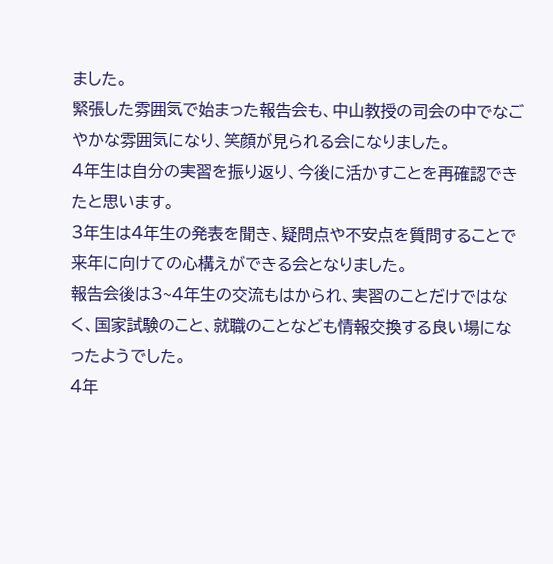ました。
緊張した雰囲気で始まった報告会も、中山教授の司会の中でなごやかな雰囲気になり、笑顔が見られる会になりました。
4年生は自分の実習を振り返り、今後に活かすことを再確認できたと思います。
3年生は4年生の発表を聞き、疑問点や不安点を質問することで来年に向けての心構えができる会となりました。
報告会後は3~4年生の交流もはかられ、実習のことだけではなく、国家試験のこと、就職のことなども情報交換する良い場になったようでした。
4年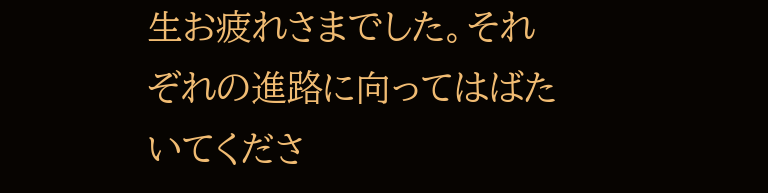生お疲れさまでした。それぞれの進路に向ってはばたいてくださ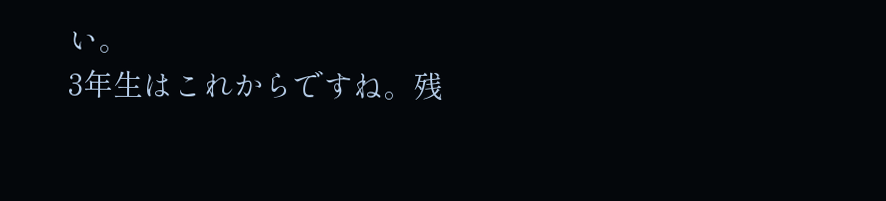い。
3年生はこれからですね。残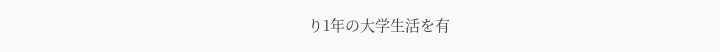り1年の大学生活を有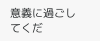意義に過ごしてくだ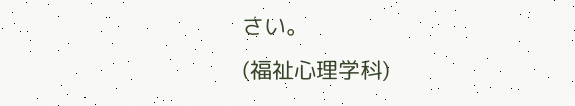さい。
(福祉心理学科)